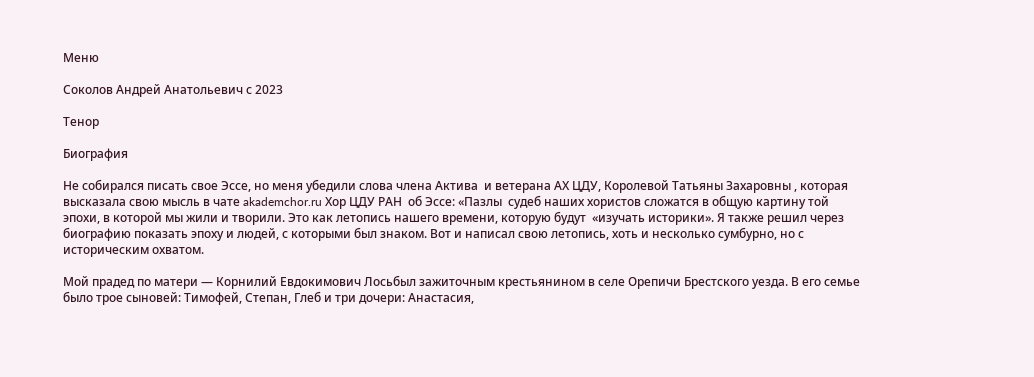Меню

Соколов Андрей Анатольевич с 2023

Тенор

Биография

Не собирался писать свое Эссе, но меня убедили слова члена Актива  и ветерана АХ ЦДУ, Королевой Татьяны Захаровны , которая высказала свою мысль в чате akademchor.ru Хор ЦДУ РАН  об Эссе: «Пазлы  судеб наших хористов сложатся в общую картину той эпохи, в которой мы жили и творили. Это как летопись нашего времени, которую будут  «изучать историки». Я также решил через биографию показать эпоху и людей, с которыми был знаком. Вот и написал свою летопись, хоть и несколько сумбурно, но с историческим охватом.

Мой прадед по матери — Корнилий Евдокимович Лосьбыл зажиточным крестьянином в селе Орепичи Брестского уезда. В его семье было трое сыновей: Тимофей, Степан, Глеб и три дочери: Анастасия,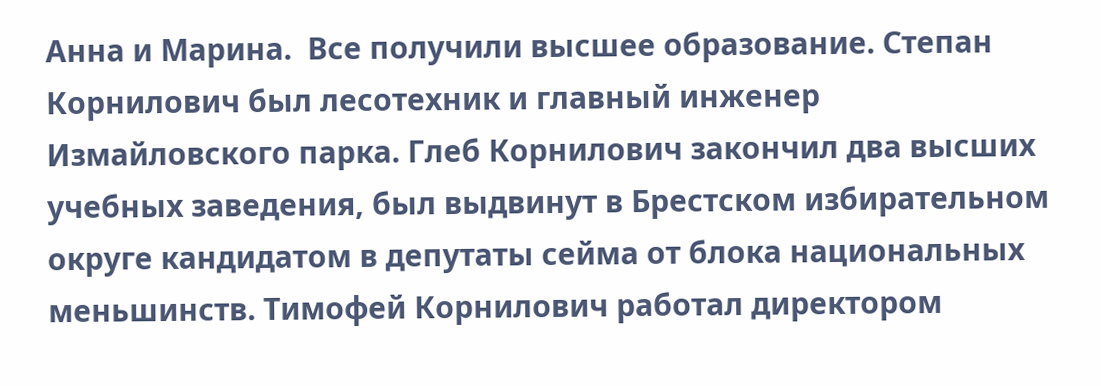Анна и Марина.  Все получили высшее образование. Степан Корнилович был лесотехник и главный инженер Измайловского парка. Глеб Корнилович закончил два высших учебных заведения, был выдвинут в Брестском избирательном округе кандидатом в депутаты сейма от блока национальных меньшинств. Тимофей Корнилович работал директором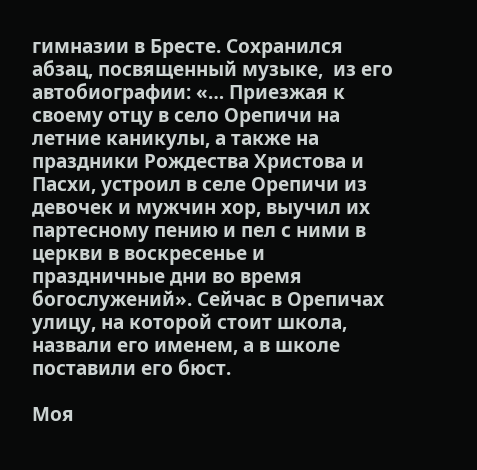гимназии в Бресте. Сохранился абзац, посвященный музыке,  из его автобиографии: «… Приезжая к своему отцу в село Орепичи на летние каникулы, а также на праздники Рождества Христова и Пасхи, устроил в селе Орепичи из девочек и мужчин хор, выучил их партесному пению и пел с ними в церкви в воскресенье и праздничные дни во время богослужений». Сейчас в Орепичах улицу, на которой стоит школа, назвали его именем, а в школе поставили его бюст.

Моя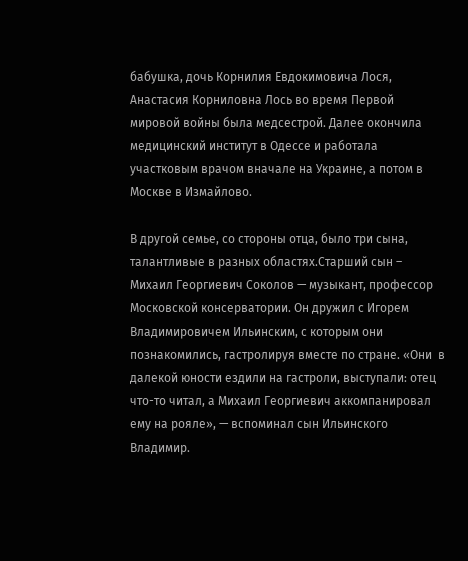бабушка, дочь Корнилия Евдокимовича Лося, Анастасия Корниловна Лось во время Первой мировой войны была медсестрой. Далее окончила медицинский институт в Одессе и работала участковым врачом вначале на Украине, а потом в Москве в Измайлово.

В другой семье, со стороны отца, было три сына, талантливые в разных областях.Старший сын – Михаил Георгиевич Соколов — музыкант, профессор Московской консерватории. Он дружил с Игорем Владимировичем Ильинским, с которым они познакомились, гастролируя вместе по стране. «Они  в далекой юности ездили на гастроли, выступали: отец что-то читал, а Михаил Георгиевич аккомпанировал ему на рояле», — вспоминал сын Ильинского Владимир.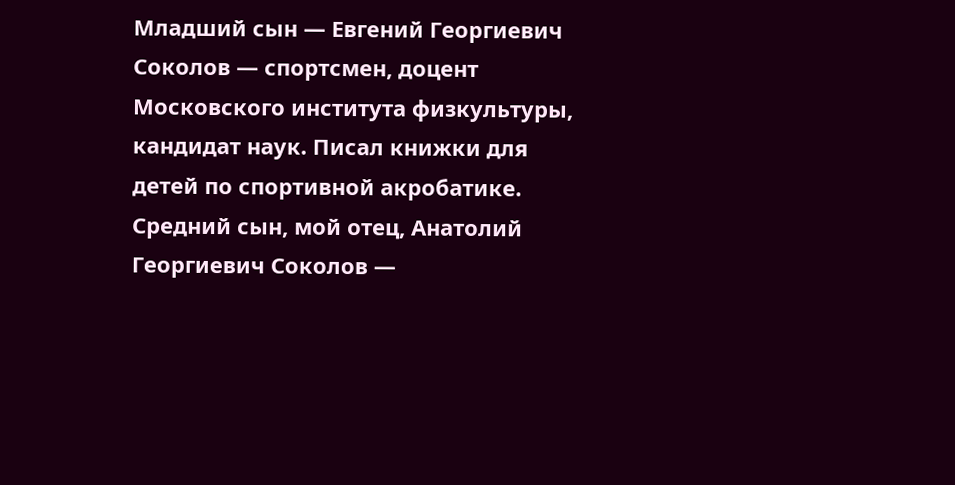Младший сын — Евгений Георгиевич Соколов — спортсмен, доцент Московского института физкультуры, кандидат наук. Писал книжки для детей по спортивной акробатике. Средний сын, мой отец, Анатолий Георгиевич Соколов —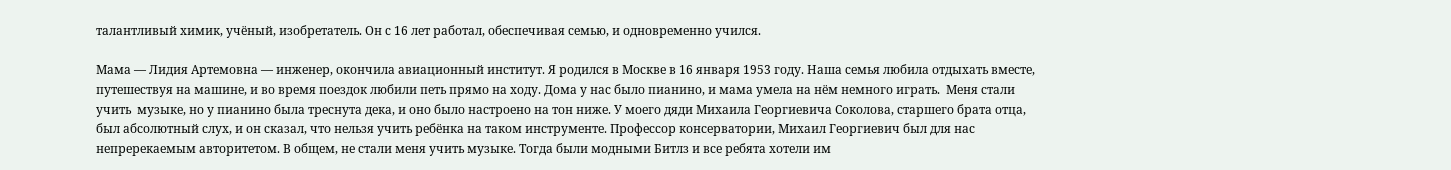талантливый химик, учёный, изобретатель. Он с 16 лет работал, обеспечивая семью, и одновременно учился.

Мама — Лидия Артемовна — инженер, окончила авиационный институт. Я родился в Москве в 16 января 1953 году. Наша семья любила отдыхать вместе, путешествуя на машине, и во время поездок любили петь прямо на ходу. Дома у нас было пианино, и мама умела на нём немного играть.  Меня стали учить  музыке, но у пианино была треснута дека, и оно было настроено на тон ниже. У моего дяди Михаила Георгиевича Соколова, старшего брата отца, был абсолютный слух, и он сказал, что нельзя учить ребёнка на таком инструменте. Профессор консерватории, Михаил Георгиевич был для нас непререкаемым авторитетом. В общем, не стали меня учить музыке. Тогда были модными Битлз и все ребята хотели им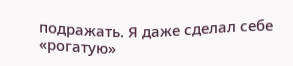подражать. Я даже сделал себе «рогатую»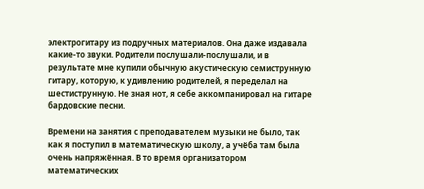электрогитару из подручных материалов. Она даже издавала какие-то звуки. Родители послушали-послушали, и в результате мне купили обычную акустическую семиструнную гитару, которую, к удивлению родителей, я переделал на шестиструнную. Не зная нот, я себе аккомпанировал на гитаре бардовские песни.

Времени на занятия с преподавателем музыки не было, так как я поступил в математическую школу, а учёба там была очень напряжённая. В то время организатором математических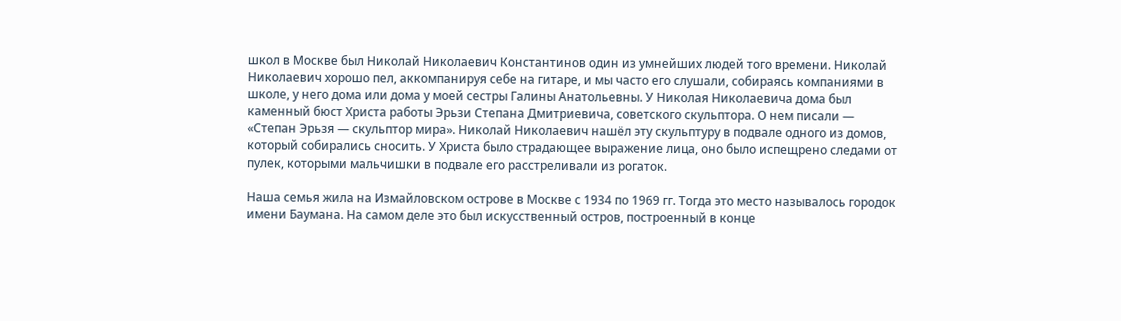школ в Москве был Николай Николаевич Константинов один из умнейших людей того времени. Николай Николаевич хорошо пел, аккомпанируя себе на гитаре, и мы часто его слушали, собираясь компаниями в школе, у него дома или дома у моей сестры Галины Анатольевны. У Николая Николаевича дома был каменный бюст Христа работы Эрьзи Степана Дмитриевича, советского скульптора. О нем писали — «Степан Эрьзя — скульптор мира». Николай Николаевич нашёл эту скульптуру в подвале одного из домов, который собирались сносить. У Христа было страдающее выражение лица, оно было испещрено следами от пулек, которыми мальчишки в подвале его расстреливали из рогаток.

Наша семья жила на Измайловском острове в Москве с 1934 по 1969 гг. Тогда это место называлось городок имени Баумана. На самом деле это был искусственный остров, построенный в конце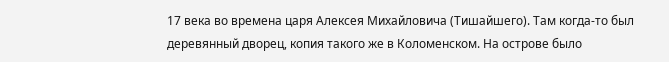17 века во времена царя Алексея Михайловича (Тишайшего). Там когда-то был деревянный дворец, копия такого же в Коломенском. На острове было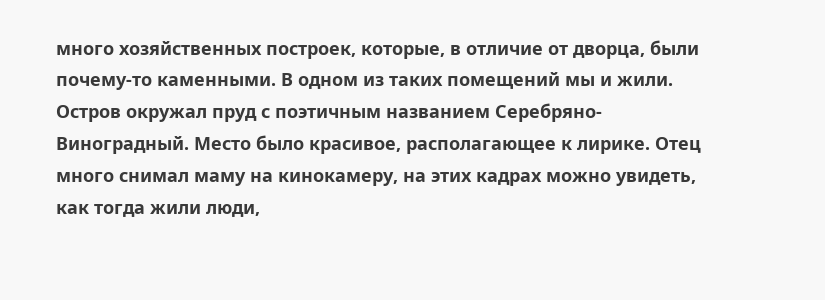много хозяйственных построек, которые, в отличие от дворца, были почему-то каменными. В одном из таких помещений мы и жили. Остров окружал пруд с поэтичным названием Серебряно-Виноградный. Место было красивое, располагающее к лирике. Отец много снимал маму на кинокамеру, на этих кадрах можно увидеть, как тогда жили люди,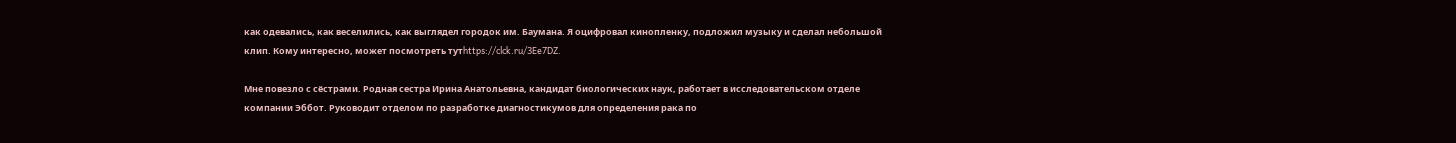как одевались, как веселились, как выглядел городок им. Баумана. Я оцифровал кинопленку, подложил музыку и сделал небольшой клип. Кому интересно, может посмотреть тутhttps://clck.ru/3Ee7DZ.

Мне повезло с сёстрами. Родная сестра Ирина Анатольевна, кандидат биологических наук, работает в исследовательском отделе компании Эббот. Руководит отделом по разработке диагностикумов для определения рака по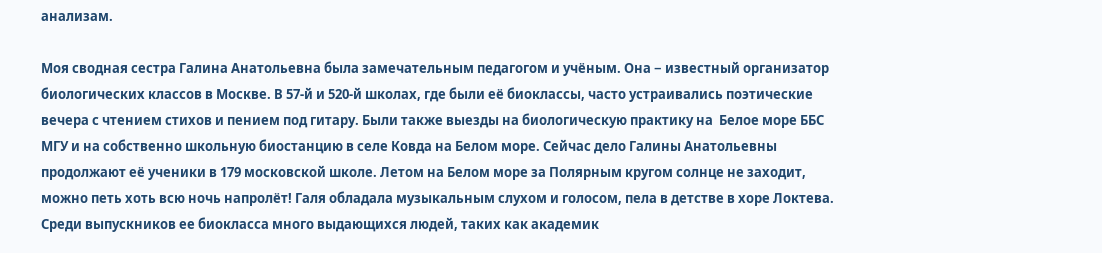анализам.

Моя сводная сестра Галина Анатольевна была замечательным педагогом и учёным. Она − известный организатор биологических классов в Москве. В 57-й и 520-й школах, где были её биоклассы, часто устраивались поэтические вечера с чтением стихов и пением под гитару. Были также выезды на биологическую практику на  Белое море ББС МГУ и на собственно школьную биостанцию в селе Ковда на Белом море. Сейчас дело Галины Анатольевны продолжают её ученики в 179 московской школе. Летом на Белом море за Полярным кругом солнце не заходит, можно петь хоть всю ночь напролёт! Галя обладала музыкальным слухом и голосом, пела в детстве в хоре Локтева. Среди выпускников ее биокласса много выдающихся людей, таких как академик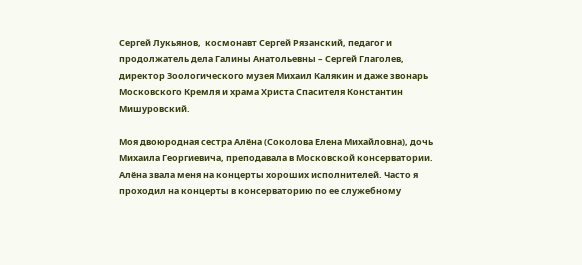Сергей Лукьянов,  космонавт Сергей Рязанский, педагог и продолжатель дела Галины Анатольевны – Сергей Глаголев, директор Зоологического музея Михаил Калякин и даже звонарь Московского Кремля и храма Христа Спасителя Константин Мишуровский.

Моя двоюродная сестра Алёна (Соколова Елена Михайловна), дочь Михаила Георгиевича, преподавала в Московской консерватории. Алёна звала меня на концерты хороших исполнителей. Часто я проходил на концерты в консерваторию по ее служебному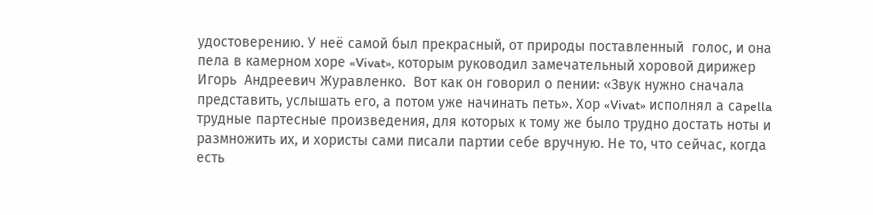удостоверению. У неё самой был прекрасный, от природы поставленный  голос, и она пела в камерном хоре «Vivat», которым руководил замечательный хоровой дирижер Игорь  Андреевич Журавленко.  Вот как он говорил о пении: «Звук нужно сначала представить, услышать его, а потом уже начинать петь». Хор «Vivat» исполнял а саpella трудные партесные произведения, для которых к тому же было трудно достать ноты и размножить их, и хористы сами писали партии себе вручную. Не то, что сейчас, когда есть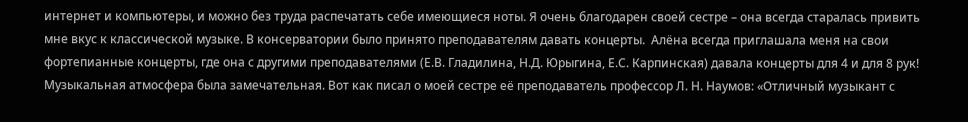интернет и компьютеры, и можно без труда распечатать себе имеющиеся ноты. Я очень благодарен своей сестре – она всегда старалась привить мне вкус к классической музыке. В консерватории было принято преподавателям давать концерты.  Алёна всегда приглашала меня на свои фортепианные концерты, где она с другими преподавателями (Е.В. Гладилина, Н.Д. Юрыгина, Е.С. Карпинская) давала концерты для 4 и для 8 рук! Музыкальная атмосфера была замечательная. Вот как писал о моей сестре её преподаватель профессор Л. Н. Наумов: «Отличный музыкант с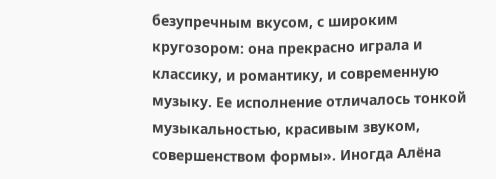безупречным вкусом, с широким кругозором: она прекрасно играла и классику, и романтику, и современную музыку. Ее исполнение отличалось тонкой музыкальностью, красивым звуком, совершенством формы». Иногда Алёна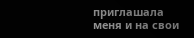приглашала меня и на свои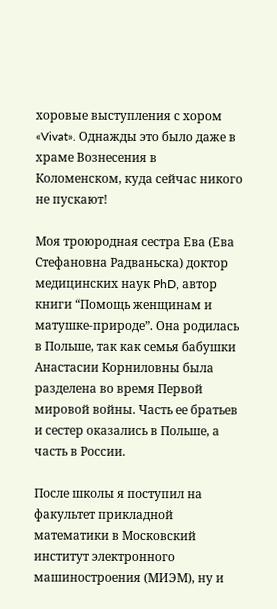хоровые выступления с хором «Vivat». Однажды это было даже в храме Вознесения в Коломенском, куда сейчас никого не пускают!

Моя троюродная сестра Ева (Ева Стефановна Радваньска) доктор медицинских наук PhD, автор книги “Помощь женщинам и матушке-природе”. Она родилась в Польше, так как семья бабушки Анастасии Корниловны была разделена во время Первой мировой войны. Часть ее братьев и сестер оказались в Польше, а часть в России.

После школы я поступил на факультет прикладной математики в Московский  институт электронного машиностроения (МИЭМ), ну и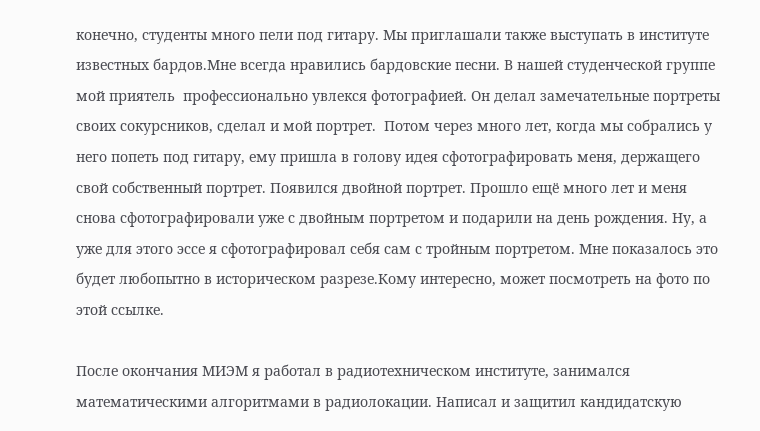конечно, студенты много пели под гитару. Мы приглашали также выступать в институте известных бардов.Мне всегда нравились бардовские песни. В нашей студенческой группе  мой приятель  профессионально увлекся фотографией. Он делал замечательные портреты своих сокурсников, сделал и мой портрет.  Потом через много лет, когда мы собрались у него попеть под гитару, ему пришла в голову идея сфотографировать меня, держащего свой собственный портрет. Появился двойной портрет. Прошло ещё много лет и меня снова сфотографировали уже с двойным портретом и подарили на день рождения. Ну, а уже для этого эссе я сфотографировал себя сам с тройным портретом. Мне показалось это будет любопытно в историческом разрезе.Кому интересно, может посмотреть на фото по этой ссылке.

После окончания МИЭМ я работал в радиотехническом институте, занимался математическими алгоритмами в радиолокации. Написал и защитил кандидатскую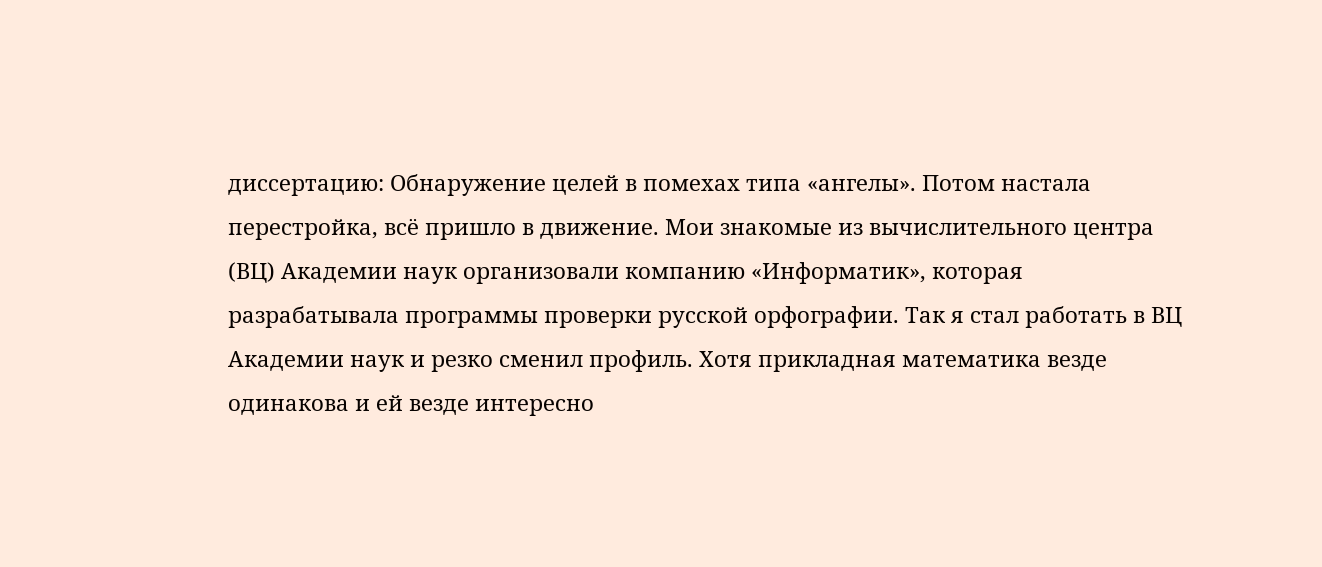диссертацию: Обнаружение целей в помехах типа «ангелы». Потом настала перестройка, всё пришло в движение. Мои знакомые из вычислительного центра (ВЦ) Академии наук организовали компанию «Информатик», которая разрабатывала программы проверки русской орфографии. Так я стал работать в ВЦ Академии наук и резко сменил профиль. Хотя прикладная математика везде одинакова и ей везде интересно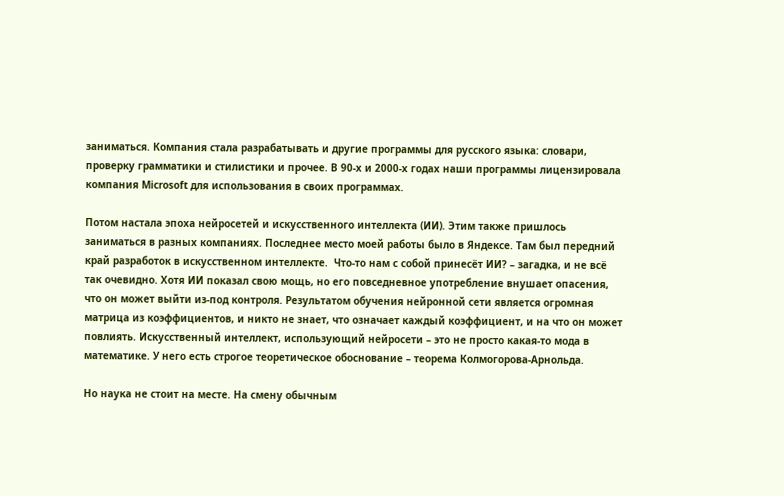заниматься. Компания стала разрабатывать и другие программы для русского языка: словари, проверку грамматики и стилистики и прочее. В 90-х и 2000-х годах наши программы лицензировала компания Microsoft для использования в своих программах.

Потом настала эпоха нейросетей и искусственного интеллекта (ИИ). Этим также пришлось заниматься в разных компаниях. Последнее место моей работы было в Яндексе. Там был передний край разработок в искусственном интеллекте.  Что-то нам с собой принесёт ИИ? – загадка, и не всё так очевидно. Хотя ИИ показал свою мощь, но его повседневное употребление внушает опасения, что он может выйти из-под контроля. Результатом обучения нейронной сети является огромная матрица из коэффициентов, и никто не знает, что означает каждый коэффициент, и на что он может повлиять. Искусственный интеллект, использующий нейросети – это не просто какая-то мода в математике. У него есть строгое теоретическое обоснование – теорема Колмогорова-Арнольда.

Но наука не стоит на месте. На смену обычным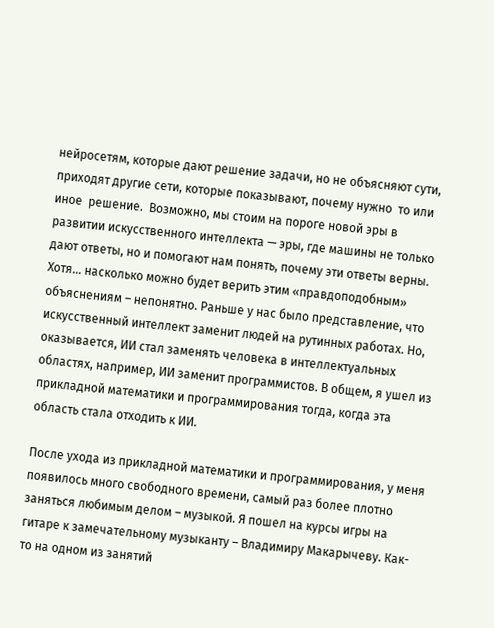нейросетям, которые дают решение задачи, но не объясняют сути, приходят другие сети, которые показывают, почему нужно  то или иное  решение.  Возможно, мы стоим на пороге новой эры в развитии искусственного интеллекта — эры, где машины не только дают ответы, но и помогают нам понять, почему эти ответы верны. Хотя… насколько можно будет верить этим «правдоподобным» объяснениям – непонятно. Раньше у нас было представление, что искусственный интеллект заменит людей на рутинных работах. Но, оказывается, ИИ стал заменять человека в интеллектуальных областях, например, ИИ заменит программистов. В общем, я ушел из прикладной математики и программирования тогда, когда эта область стала отходить к ИИ.

После ухода из прикладной математики и программирования, у меня появилось много свободного времени, самый раз более плотно заняться любимым делом – музыкой. Я пошел на курсы игры на гитаре к замечательному музыканту – Владимиру Макарычеву. Как-то на одном из занятий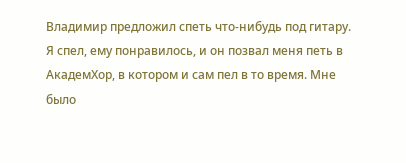Владимир предложил спеть что-нибудь под гитару. Я спел, ему понравилось, и он позвал меня петь в АкадемХор, в котором и сам пел в то время. Мне было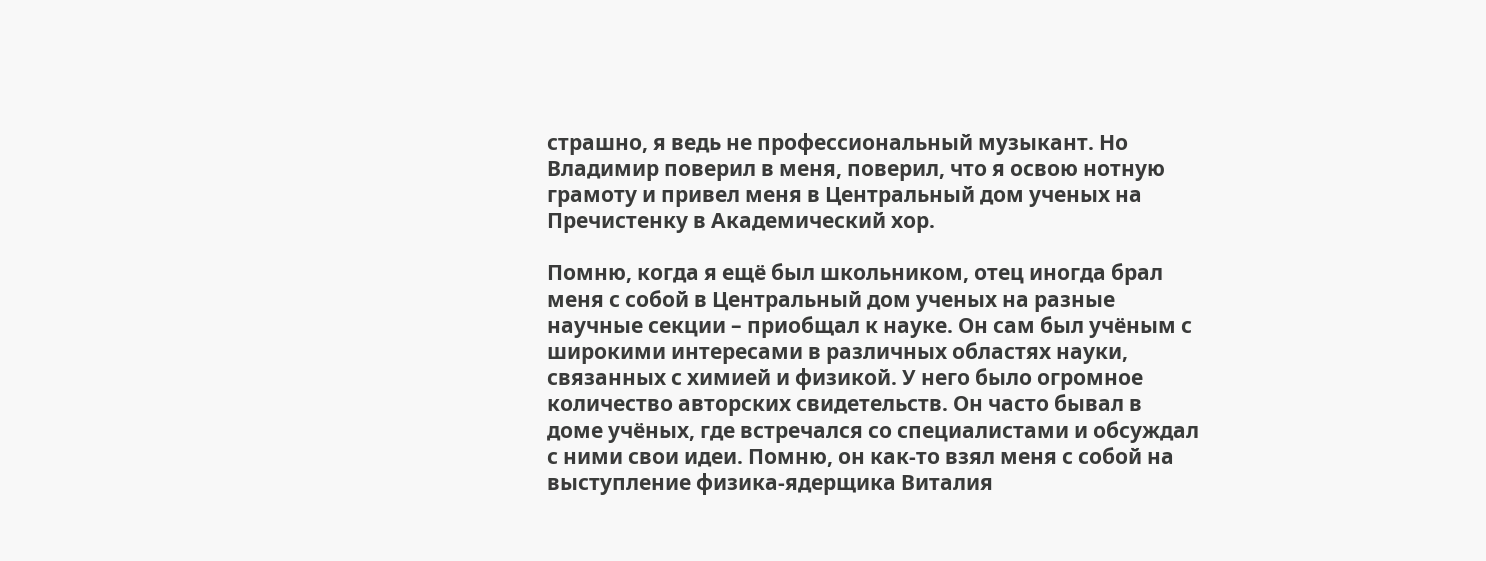страшно, я ведь не профессиональный музыкант. Но Владимир поверил в меня, поверил, что я освою нотную грамоту и привел меня в Центральный дом ученых на Пречистенку в Академический хор.

Помню, когда я ещё был школьником, отец иногда брал меня с собой в Центральный дом ученых на разные научные секции – приобщал к науке. Он сам был учёным с широкими интересами в различных областях науки, связанных с химией и физикой. У него было огромное количество авторских свидетельств. Он часто бывал в доме учёных, где встречался со специалистами и обсуждал с ними свои идеи. Помню, он как-то взял меня с собой на выступление физика-ядерщика Виталия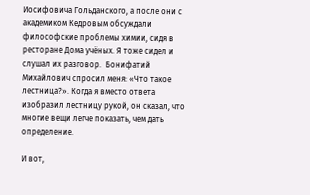Иосифовича Гольданского, а после они с академиком Кедровым обсуждали философские проблемы химии, сидя в ресторане Дома учёных. Я тоже сидел и слушал их разговор.  Бонифатий Михайлович спросил меня: «Что такое лестница?». Когда я вместо ответа изобразил лестницу рукой, он сказал, что многие вещи легче показать, чем дать определение.

И вот,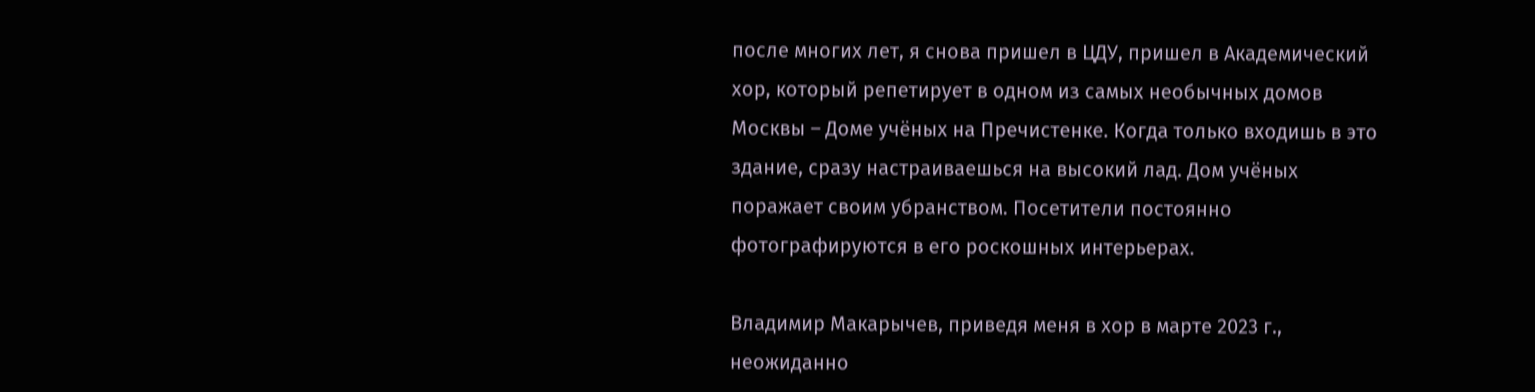после многих лет, я снова пришел в ЦДУ, пришел в Академический хор, который репетирует в одном из самых необычных домов Москвы – Доме учёных на Пречистенке. Когда только входишь в это здание, сразу настраиваешься на высокий лад. Дом учёных поражает своим убранством. Посетители постоянно фотографируются в его роскошных интерьерах.

Владимир Макарычев, приведя меня в хор в марте 2023 г., неожиданно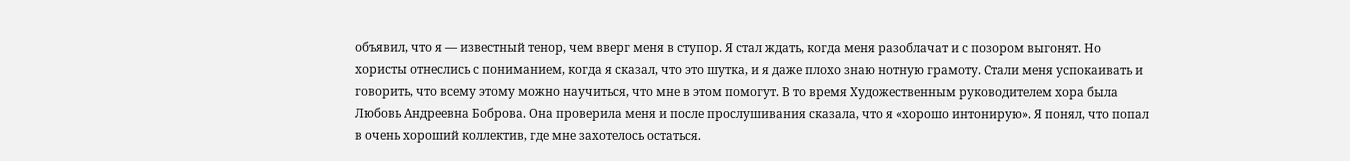объявил, что я — известный тенор, чем вверг меня в ступор. Я стал ждать, когда меня разоблачат и с позором выгонят. Но хористы отнеслись с пониманием, когда я сказал, что это шутка, и я даже плохо знаю нотную грамоту. Стали меня успокаивать и говорить, что всему этому можно научиться, что мне в этом помогут. В то время Художественным руководителем хора была Любовь Андреевна Боброва. Она проверила меня и после прослушивания сказала, что я «хорошо интонирую». Я понял, что попал в очень хороший коллектив, где мне захотелось остаться.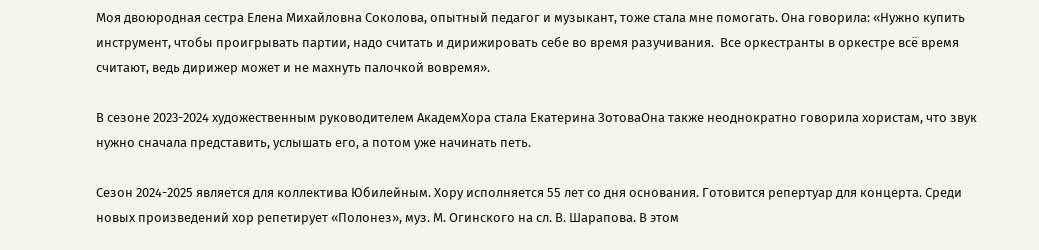Моя двоюродная сестра Елена Михайловна Соколова, опытный педагог и музыкант, тоже стала мне помогать. Она говорила: «Нужно купить инструмент, чтобы проигрывать партии, надо считать и дирижировать себе во время разучивания.  Все оркестранты в оркестре всё время считают, ведь дирижер может и не махнуть палочкой вовремя».

В сезоне 2023-2024 художественным руководителем АкадемХора стала Екатерина ЗотоваОна также неоднократно говорила хористам, что звук нужно сначала представить, услышать его, а потом уже начинать петь.

Сезон 2024-2025 является для коллектива Юбилейным. Хору исполняется 55 лет со дня основания. Готовится репертуар для концерта. Среди новых произведений хор репетирует «Полонез», муз. М. Огинского на сл. В. Шарапова. В этом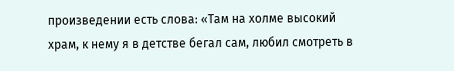произведении есть слова: «Там на холме высокий храм, к нему я в детстве бегал сам, любил смотреть в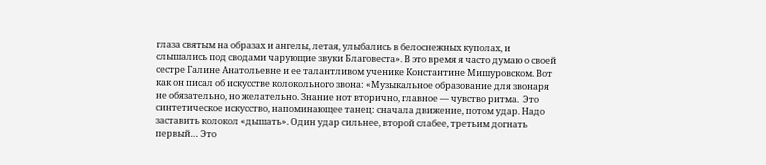глаза святым на образах и ангелы, летая, улыбались в белоснежных куполах, и слышались под сводами чарующие звуки Благовеста». В это время я часто думаю о своей сестре Галине Анатольевне и ее талантливом ученике Константине Мишуровском. Вот как он писал об искусстве колокольного звона: «Музыкальное образование для звонаря не обязательно, но желательно. Знание нот вторично, главное — чувство ритма.  Это синтетическое искусство, напоминающее танец: сначала движение, потом удар. Надо заставить колокол «дышать». Один удар сильнее, второй слабее, третьим догнать первый… Это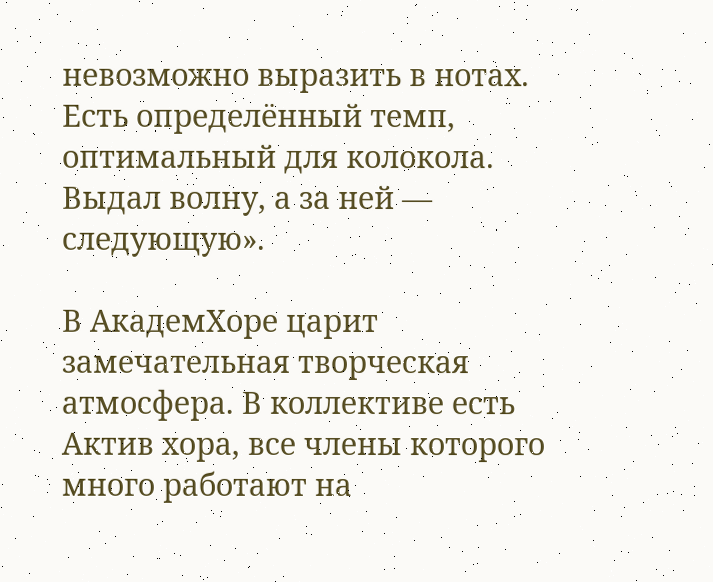невозможно выразить в нотах. Есть определённый темп, оптимальный для колокола. Выдал волну, а за ней — следующую».

В АкадемХоре царит замечательная творческая атмосфера. В коллективе есть Актив хора, все члены которого много работают на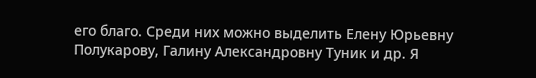его благо. Среди них можно выделить Елену Юрьевну Полукарову, Галину Александровну Туник и др. Я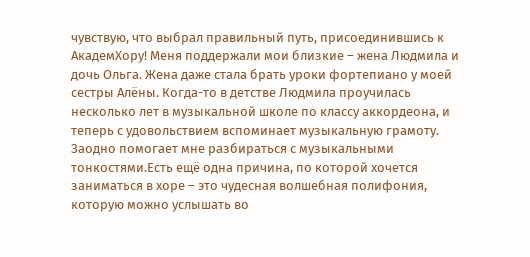чувствую, что выбрал правильный путь, присоединившись к АкадемХору! Меня поддержали мои близкие – жена Людмила и дочь Ольга. Жена даже стала брать уроки фортепиано у моей сестры Алёны. Когда-то в детстве Людмила проучилась несколько лет в музыкальной школе по классу аккордеона, и теперь с удовольствием вспоминает музыкальную грамоту. Заодно помогает мне разбираться с музыкальными тонкостями.Есть ещё одна причина, по которой хочется заниматься в хоре – это чудесная волшебная полифония, которую можно услышать во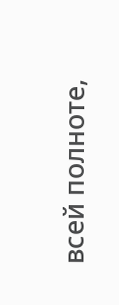всей полноте,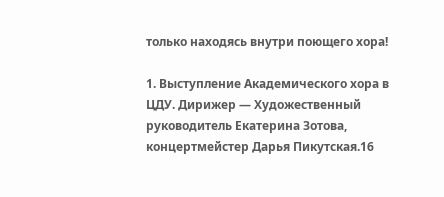только находясь внутри поющего хора!

1. Выступление Академического хора в ЦДУ. Дирижер — Художественный руководитель Екатерина Зотова, концертмейстер Дарья Пикутская.16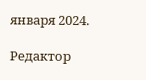января 2024.

Редактор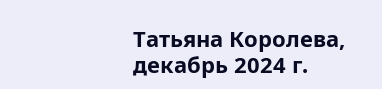Татьяна Королева, декабрь 2024 г.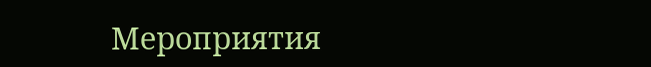Мероприятия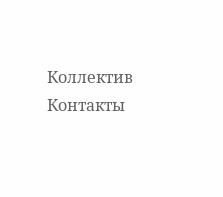Коллектив Контакты